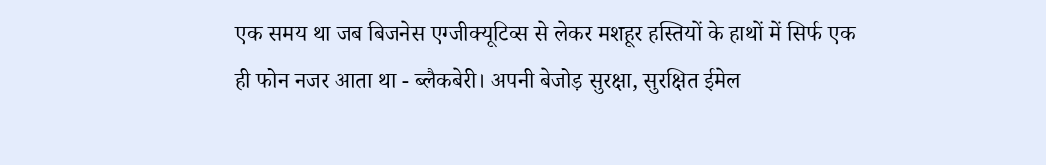एक समय था जब बिजनेस एग्जीक्यूटिव्स से लेकर मशहूर हस्तियों के हाथों में सिर्फ एक ही फोन नजर आता था - ब्लैकबेरी। अपनी बेजोड़ सुरक्षा, सुरक्षित ईमेल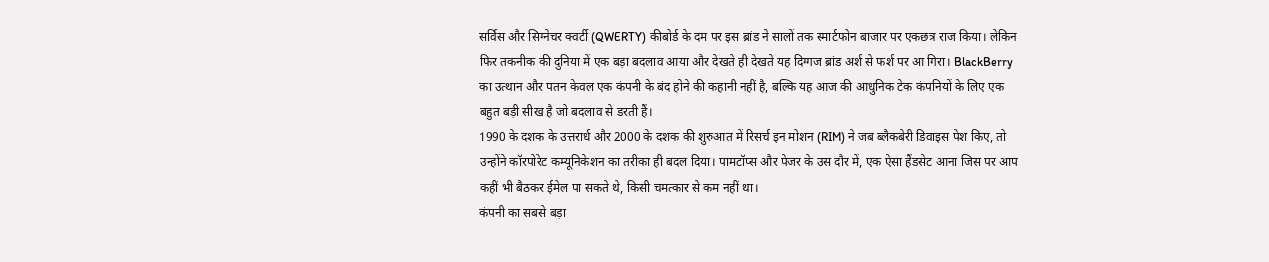सर्विस और सिग्नेचर क्वर्टी (QWERTY) कीबोर्ड के दम पर इस ब्रांड ने सालों तक स्मार्टफोन बाजार पर एकछत्र राज किया। लेकिन फिर तकनीक की दुनिया में एक बड़ा बदलाव आया और देखते ही देखते यह दिग्गज ब्रांड अर्श से फर्श पर आ गिरा। BlackBerry का उत्थान और पतन केवल एक कंपनी के बंद होने की कहानी नहीं है, बल्कि यह आज की आधुनिक टेक कंपनियों के लिए एक बहुत बड़ी सीख है जो बदलाव से डरती हैं।
1990 के दशक के उत्तरार्ध और 2000 के दशक की शुरुआत में रिसर्च इन मोशन (RIM) ने जब ब्लैकबेरी डिवाइस पेश किए, तो उन्होंने कॉरपोरेट कम्यूनिकेशन का तरीका ही बदल दिया। पामटॉप्स और पेजर के उस दौर में, एक ऐसा हैंडसेट आना जिस पर आप कहीं भी बैठकर ईमेल पा सकते थे, किसी चमत्कार से कम नहीं था।
कंपनी का सबसे बड़ा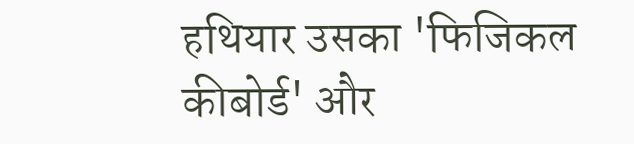हथियार उसका 'फिजिकल कीबोर्ड' और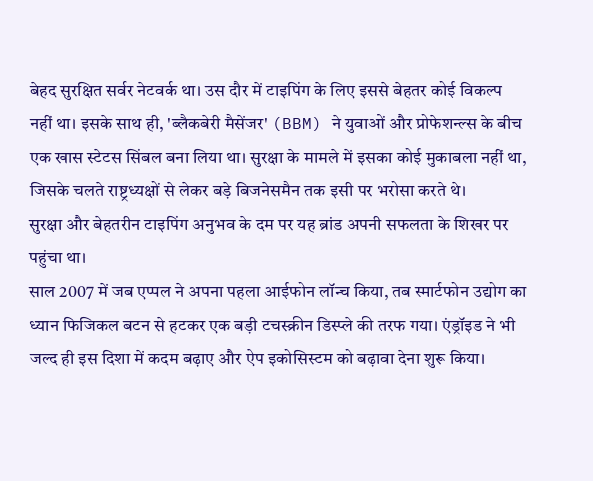बेहद सुरक्षित सर्वर नेटवर्क था। उस दौर में टाइपिंग के लिए इससे बेहतर कोई विकल्प नहीं था। इसके साथ ही, 'ब्लैकबेरी मैसेंजर' (BBM) ने युवाओं और प्रोफेशन्ल्स के बीच एक खास स्टेटस सिंबल बना लिया था। सुरक्षा के मामले में इसका कोई मुकाबला नहीं था, जिसके चलते राष्ट्रध्यक्षों से लेकर बड़े बिजनेसमैन तक इसी पर भरोसा करते थे।
सुरक्षा और बेहतरीन टाइपिंग अनुभव के दम पर यह ब्रांड अपनी सफलता के शिखर पर पहुंचा था।
साल 2007 में जब एप्पल ने अपना पहला आईफोन लॉन्च किया, तब स्मार्टफोन उद्योग का ध्यान फिजिकल बटन से हटकर एक बड़ी टचस्क्रीन डिस्प्ले की तरफ गया। एंड्रॉइड ने भी जल्द ही इस दिशा में कदम बढ़ाए और ऐप इकोसिस्टम को बढ़ावा देना शुरू किया।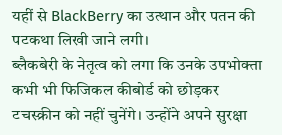यहीं से BlackBerry का उत्थान और पतन की पटकथा लिखी जाने लगी।
ब्लैकबेरी के नेतृत्व को लगा कि उनके उपभोक्ता कभी भी फिजिकल कीबोर्ड को छोड़कर टचस्क्रीन को नहीं चुनेंगे। उन्होंने अपने सुरक्षा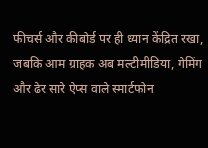फीचर्स और कीबोर्ड पर ही ध्यान केंद्रित रखा, जबकि आम ग्राहक अब मल्टीमीडिया, गेमिंग और ढेर सारे ऐप्स वाले स्मार्टफोन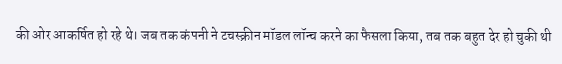की ओर आकर्षित हो रहे थे। जब तक कंपनी ने टचस्क्रीन मॉडल लॉन्च करने का फैसला किया, तब तक बहुत देर हो चुकी थी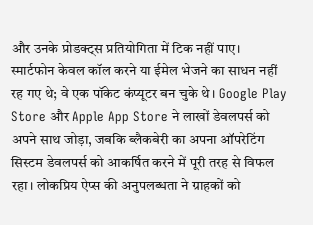और उनके प्रोडक्ट्स प्रतियोगिता में टिक नहीं पाए।
स्मार्टफोन केवल कॉल करने या ईमेल भेजने का साधन नहीं रह गए थे; वे एक पॉकेट कंप्यूटर बन चुके थे। Google Play Store और Apple App Store ने लाखों डेवलपर्स को अपने साथ जोड़ा, जबकि ब्लैकबेरी का अपना ऑपरेटिंग सिस्टम डेवलपर्स को आकर्षित करने में पूरी तरह से विफल रहा। लोकप्रिय ऐप्स की अनुपलब्धता ने ग्राहकों को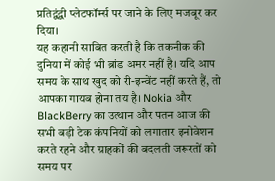प्रतिद्वंद्वी प्लेटफॉर्म्स पर जाने के लिए मजबूर कर दिया।
यह कहानी साबित करती है कि तकनीक की दुनिया में कोई भी ब्रांड अमर नहीं है। यदि आप समय के साथ खुद को री-इन्वेंट नहीं करते हैं, तो आपका गायब होना तय है। Nokia और BlackBerry का उत्थान और पतन आज की सभी बड़ी टेक कंपनियों को लगातार इनोवेशन करते रहने और ग्राहकों की बदलती जरूरतों को समय पर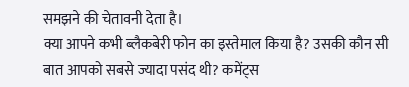समझने की चेतावनी देता है।
क्या आपने कभी ब्लैकबेरी फोन का इस्तेमाल किया है? उसकी कौन सी बात आपको सबसे ज्यादा पसंद थी? कमेंट्स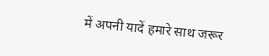में अपनी यादें हमारे साथ जरूर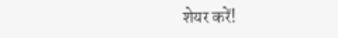शेयर करें!